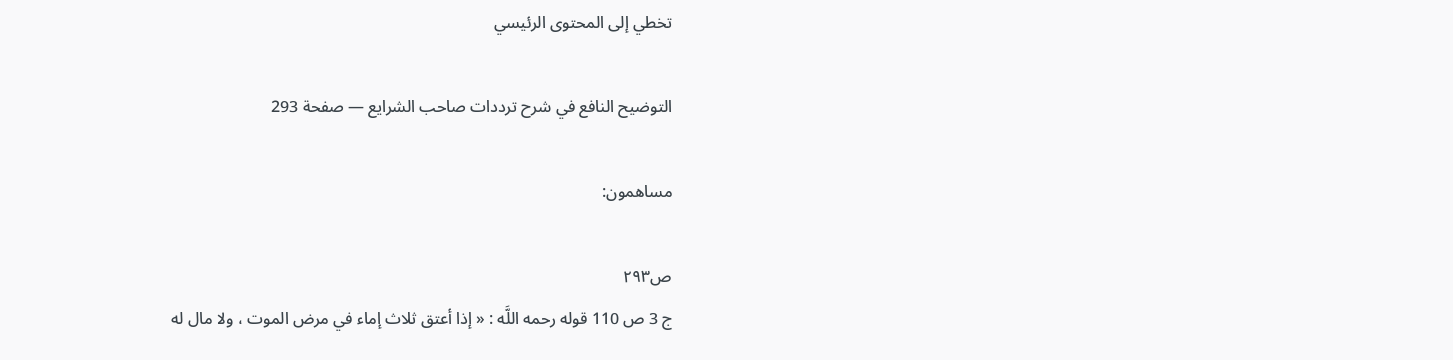تخطي إلى المحتوى الرئيسي

التوضيح النافع في شرح ترددات صاحب الشرايع — صفحة 293

مساهمون:

ص٢٩٣
ج 3 ص 110 قوله رحمه اللَّه : « إذا أعتق ثلاث إماء في مرض الموت ، ولا مال له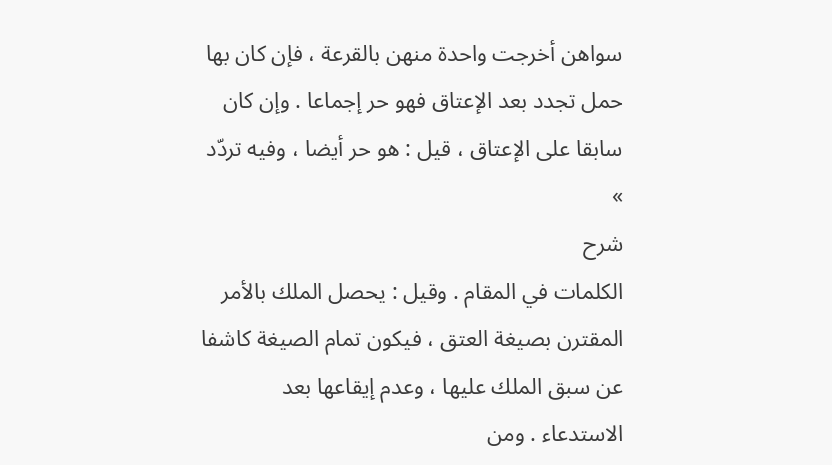سواهن أخرجت واحدة منهن بالقرعة ، فإن كان بها حمل تجدد بعد الإعتاق فهو حر إجماعا . وإن كان سابقا على الإعتاق ، قيل : هو حر أيضا ، وفيه تردّد »
شرح
الكلمات في المقام . وقيل : يحصل الملك بالأمر المقترن بصيغة العتق ، فيكون تمام الصيغة كاشفا عن سبق الملك عليها ، وعدم إيقاعها بعد الاستدعاء . ومن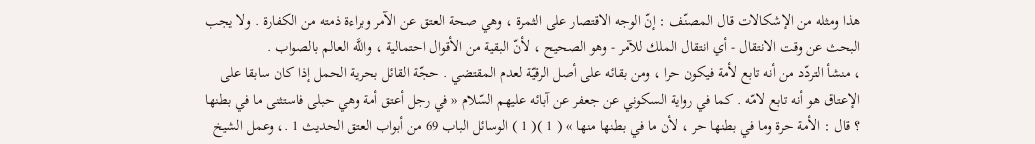هذا ومثله من الإشكالات قال المصنّف : إنّ الوجه الاقتصار على الثمرة ، وهي صحة العتق عن الآمر وبراءة ذمته من الكفارة . ولا يجب البحث عن وقت الانتقال - أي انتقال الملك للآمر - وهو الصحيح ، لأنّ البقية من الأقوال احتمالية ، واللَّه العالم بالصواب .
، منشأ التردّد من أنه تابع لأمة فيكون حرا ، ومن بقائه على أصل الرقيّة لعدم المقتضي . حجّة القائل بحرية الحمل إذا كان سابقا على الإعتاق هو أنه تابع لامّه . كما في رواية السكوني عن جعفر عن آبائه عليهم السّلام « في رجل أعتق أمة وهي حبلى فاستثنى ما في بطنها ؟ قال : الأمة حرة وما في بطنها حر ، لأن ما في بطنها منها » ( 1 )( 1 ) الوسائل الباب 69 من أبواب العتق الحديث 1 .، وعمل الشيخ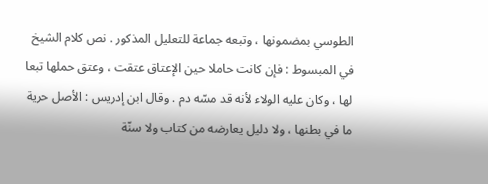الطوسي بمضمونها ، وتبعه جماعة للتعليل المذكور . نص كلام الشيخ في المبسوط : فإن كانت حاملا حين الإعتاق عتقت ، وعتق حملها تبعا لها ، وكان عليه الولاء لأنه قد مسّه دم . وقال ابن إدريس : الأصل حرية ما في بطنها ، ولا دليل يعارضه من كتاب ولا سنّة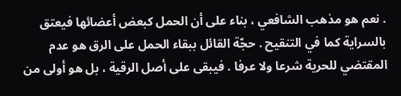. نعم هو مذهب الشافعي ، بناء على أن الحمل كبعض أعضائها فيعتق بالسراية كما في التنقيح . حجّة القائل ببقاء الحمل على الرق هو عدم المقتضي للحرية شرعا ولا عرفا . فيبقى على أصل الرقية ، بل هو أولى من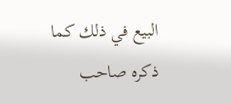البيع في ذلك كما ذكره صاحب